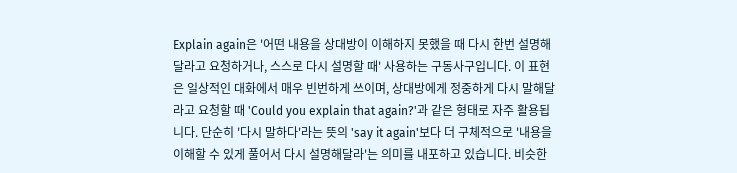Explain again은 '어떤 내용을 상대방이 이해하지 못했을 때 다시 한번 설명해달라고 요청하거나, 스스로 다시 설명할 때' 사용하는 구동사구입니다. 이 표현은 일상적인 대화에서 매우 빈번하게 쓰이며, 상대방에게 정중하게 다시 말해달라고 요청할 때 'Could you explain that again?'과 같은 형태로 자주 활용됩니다. 단순히 '다시 말하다'라는 뜻의 'say it again'보다 더 구체적으로 '내용을 이해할 수 있게 풀어서 다시 설명해달라'는 의미를 내포하고 있습니다. 비슷한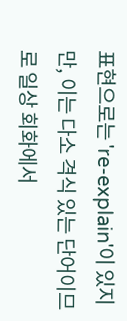표현으로는 're-explain'이 있지만, 이는 다소 격식 있는 단어이므로 일상 회화에서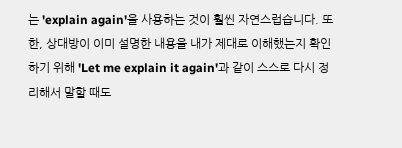는 'explain again'을 사용하는 것이 훨씬 자연스럽습니다. 또한, 상대방이 이미 설명한 내용을 내가 제대로 이해했는지 확인하기 위해 'Let me explain it again'과 같이 스스로 다시 정리해서 말할 때도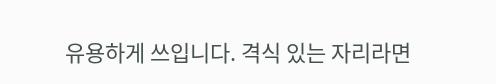유용하게 쓰입니다. 격식 있는 자리라면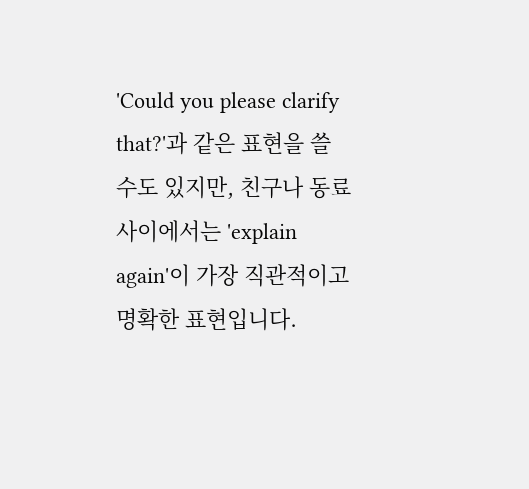'Could you please clarify that?'과 같은 표현을 쓸 수도 있지만, 친구나 동료 사이에서는 'explain again'이 가장 직관적이고 명확한 표현입니다.